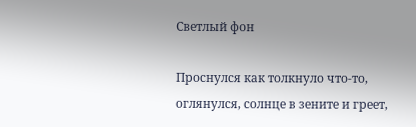Светлый фон

Проснулся как толкнуло что-то, оглянулся, солнце в зените и греет,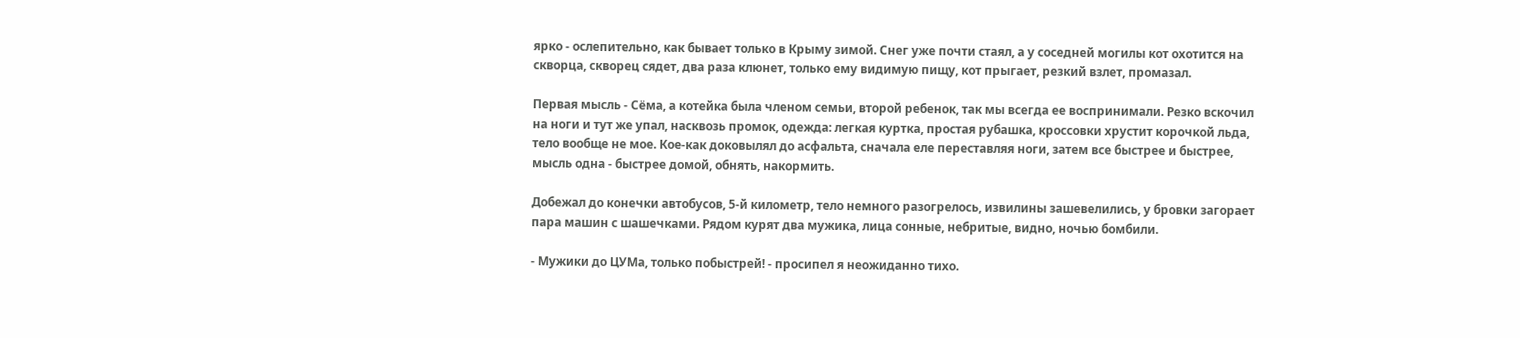ярко - ослепительно, как бывает только в Крыму зимой. Снег уже почти стаял, а у соседней могилы кот охотится на скворца, скворец сядет, два раза клюнет, только ему видимую пищу, кот прыгает, резкий взлет, промазал.

Первая мысль - Сёма, а котейка была членом семьи, второй ребенок, так мы всегда ее воспринимали. Резко вскочил на ноги и тут же упал, насквозь промок, одежда: легкая куртка, простая рубашка, кроссовки хрустит корочкой льда, тело вообще не мое. Кое-как доковылял до асфальта, сначала еле переставляя ноги, затем все быстрее и быстрее, мысль одна - быстрее домой, обнять, накормить.

Добежал до конечки автобусов, 5-й километр, тело немного разогрелось, извилины зашевелились, у бровки загорает пара машин с шашечками. Рядом курят два мужика, лица сонные, небритые, видно, ночью бомбили.

- Мужики до ЦУМа, только побыстрей! - просипел я неожиданно тихо.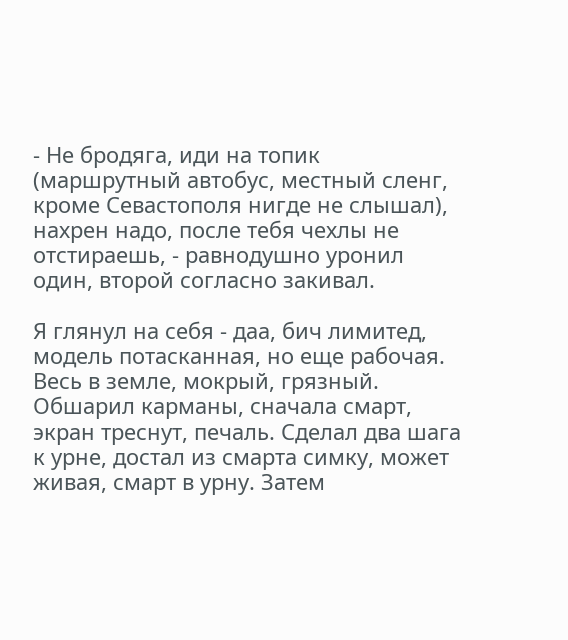- Не бродяга, иди на топик (маршрутный автобус, местный сленг, кроме Севастополя нигде не слышал), нахрен надо, после тебя чехлы не отстираешь, - равнодушно уронил один, второй согласно закивал.

Я глянул на себя - даа, бич лимитед, модель потасканная, но еще рабочая. Весь в земле, мокрый, грязный. Обшарил карманы, сначала смарт, экран треснут, печаль. Сделал два шага к урне, достал из смарта симку, может живая, смарт в урну. Затем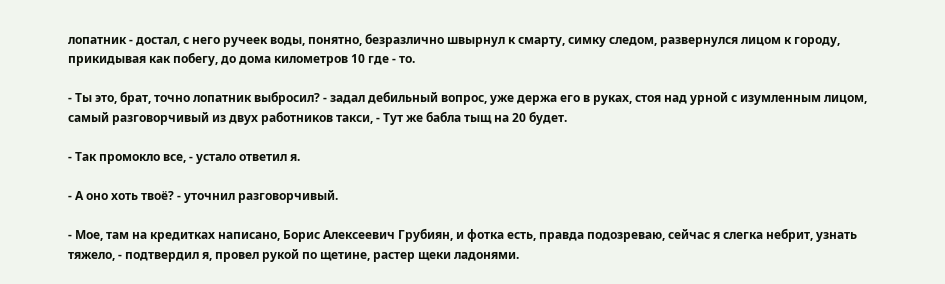лопатник - достал, с него ручеек воды, понятно, безразлично швырнул к смарту, симку следом, развернулся лицом к городу, прикидывая как побегу, до дома километров 10 где - то.

- Ты это, брат, точно лопатник выбросил? - задал дебильный вопрос, уже держа его в руках, стоя над урной с изумленным лицом, самый разговорчивый из двух работников такси, - Тут же бабла тыщ на 20 будет.

- Так промокло все, - устало ответил я.

- А оно хоть твоё? - уточнил разговорчивый.

- Мое, там на кредитках написано, Борис Алексеевич Грубиян, и фотка есть, правда подозреваю, сейчас я слегка небрит, узнать тяжело, - подтвердил я, провел рукой по щетине, растер щеки ладонями.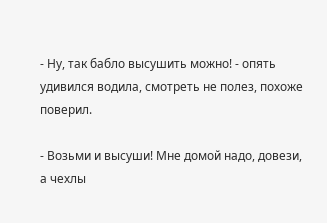- Ну, так бабло высушить можно! - опять удивился водила, смотреть не полез, похоже поверил.

- Возьми и высуши! Мне домой надо, довези, а чехлы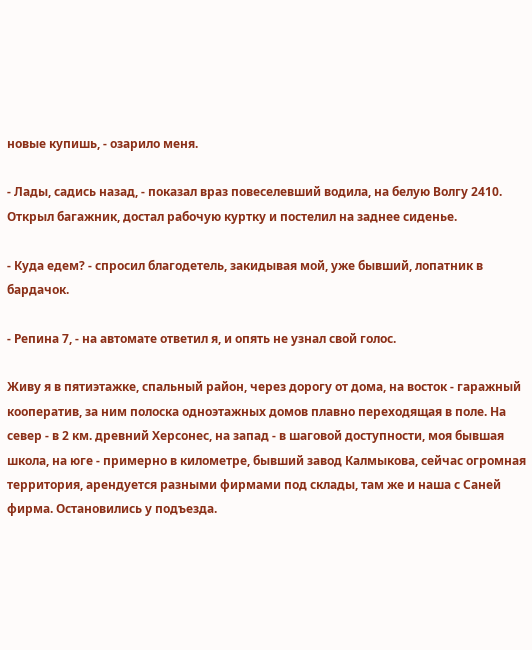новые купишь, - озарило меня.

- Лады, садись назад, - показал враз повеселевший водила, на белую Волгу 2410. Открыл багажник, достал рабочую куртку и постелил на заднее сиденье.

- Куда едем? - спросил благодетель, закидывая мой, уже бывший, лопатник в бардачок.

- Репина 7, - на автомате ответил я, и опять не узнал свой голос.

Живу я в пятиэтажке, спальный район, через дорогу от дома, на восток - гаражный кооператив, за ним полоска одноэтажных домов плавно переходящая в поле. На север - в 2 км. древний Херсонес, на запад - в шаговой доступности, моя бывшая школа, на юге - примерно в километре, бывший завод Калмыкова, сейчас огромная территория, арендуется разными фирмами под склады, там же и наша с Саней фирма. Остановились у подъезда.